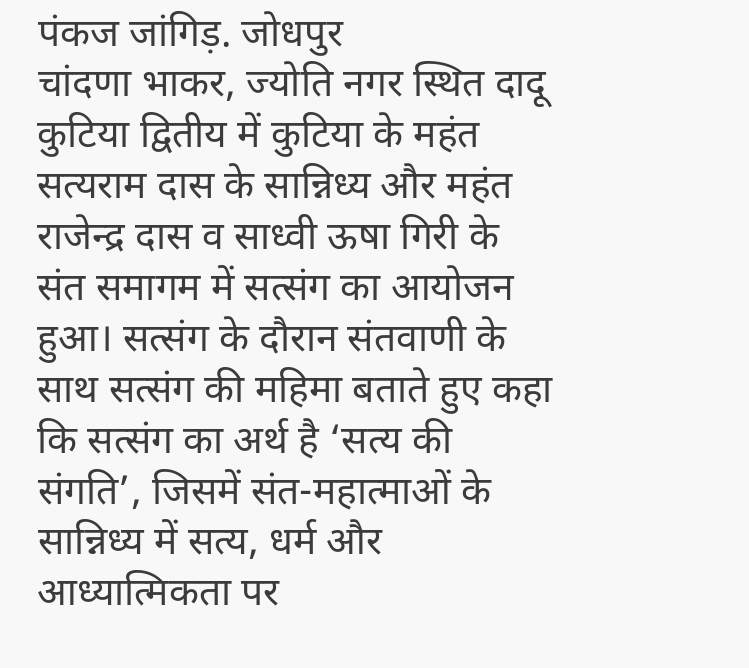पंकज जांगिड़. जोधपुर
चांदणा भाकर, ज्योति नगर स्थित दादू कुटिया द्वितीय में कुटिया के महंत सत्यराम दास के सान्निध्य और महंत राजेन्द्र दास व साध्वी ऊषा गिरी के संत समागम में सत्संग का आयोजन हुआ। सत्संग के दौरान संतवाणी के साथ सत्संग की महिमा बताते हुए कहा कि सत्संग का अर्थ है ‘सत्य की संगति’, जिसमें संत-महात्माओं के सान्निध्य में सत्य, धर्म और आध्यात्मिकता पर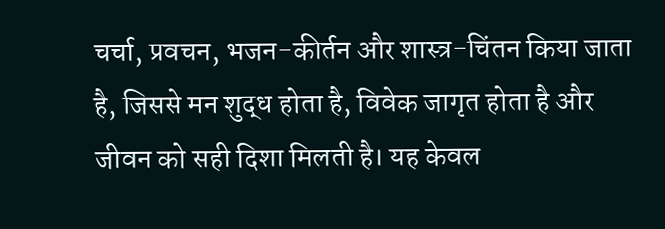चर्चा, प्रवचन, भजन-कीर्तन और शास्त्र-चिंतन किया जाता है, जिससे मन शुद्ध होता है, विवेक जागृत होता है और जीवन को सही दिशा मिलती है। यह केवल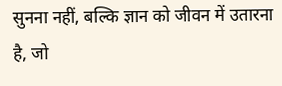सुनना नहीं, बल्कि ज्ञान को जीवन में उतारना है, जो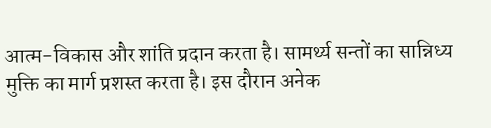आत्म-विकास और शांति प्रदान करता है। सामर्थ्य सन्तों का सान्निध्य मुक्ति का मार्ग प्रशस्त करता है। इस दौरान अनेक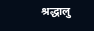श्रद्धालु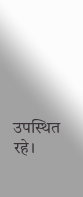उपस्थित रहे।